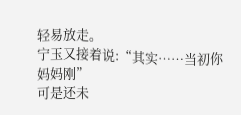轻易放走。
宁玉又接着说:“其实……当初你妈妈刚”
可是还未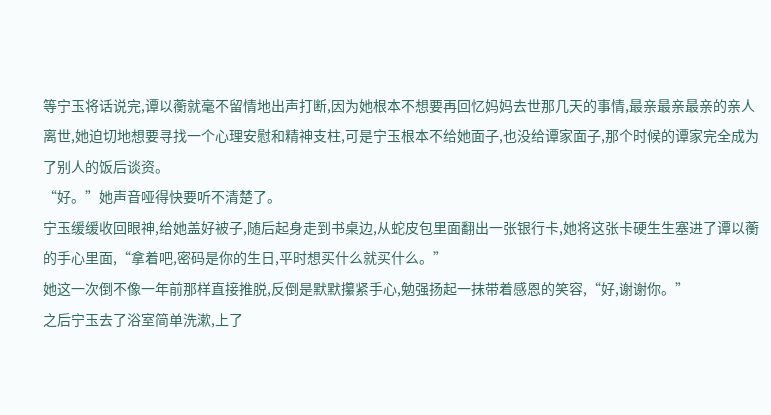等宁玉将话说完,谭以蘅就毫不留情地出声打断,因为她根本不想要再回忆妈妈去世那几天的事情,最亲最亲最亲的亲人离世,她迫切地想要寻找一个心理安慰和精神支柱,可是宁玉根本不给她面子,也没给谭家面子,那个时候的谭家完全成为了别人的饭后谈资。
“好。”她声音哑得快要听不清楚了。
宁玉缓缓收回眼神,给她盖好被子,随后起身走到书桌边,从蛇皮包里面翻出一张银行卡,她将这张卡硬生生塞进了谭以蘅的手心里面,“拿着吧,密码是你的生日,平时想买什么就买什么。”
她这一次倒不像一年前那样直接推脱,反倒是默默攥紧手心,勉强扬起一抹带着感恩的笑容,“好,谢谢你。”
之后宁玉去了浴室简单洗漱,上了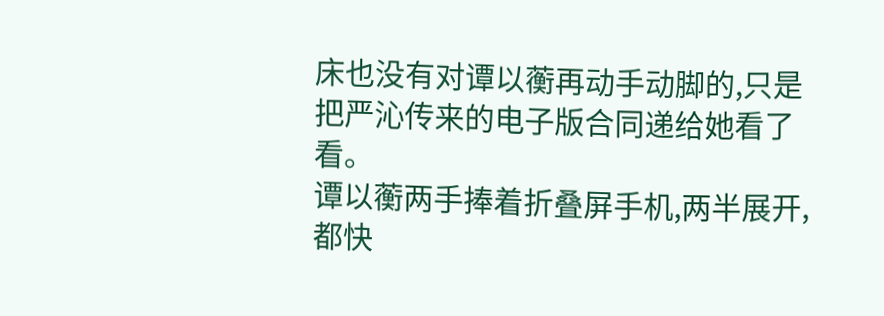床也没有对谭以蘅再动手动脚的,只是把严沁传来的电子版合同递给她看了看。
谭以蘅两手捧着折叠屏手机,两半展开,都快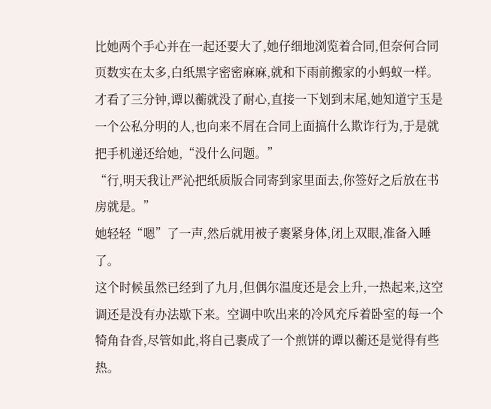比她两个手心并在一起还要大了,她仔细地浏览着合同,但奈何合同页数实在太多,白纸黑字密密麻麻,就和下雨前搬家的小蚂蚁一样。
才看了三分钟,谭以蘅就没了耐心,直接一下划到末尾,她知道宁玉是一个公私分明的人,也向来不屑在合同上面搞什么欺诈行为,于是就把手机递还给她,“没什么问题。”
“行,明天我让严沁把纸质版合同寄到家里面去,你签好之后放在书房就是。”
她轻轻“嗯”了一声,然后就用被子裹紧身体,闭上双眼,准备入睡了。
这个时候虽然已经到了九月,但偶尔温度还是会上升,一热起来,这空调还是没有办法歇下来。空调中吹出来的冷风充斥着卧室的每一个犄角旮沓,尽管如此,将自己裹成了一个煎饼的谭以蘅还是觉得有些热。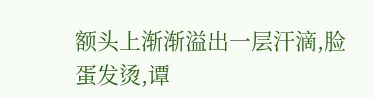额头上渐渐溢出一层汗滴,脸蛋发烫,谭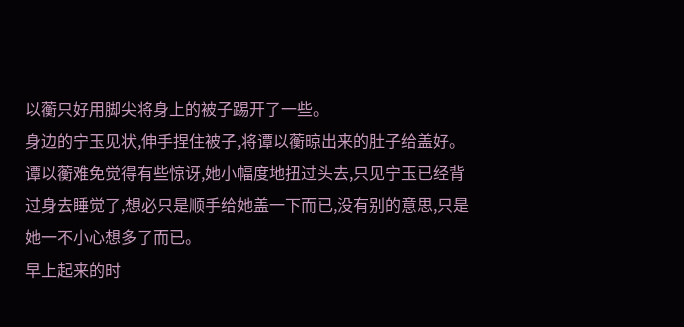以蘅只好用脚尖将身上的被子踢开了一些。
身边的宁玉见状,伸手捏住被子,将谭以蘅晾出来的肚子给盖好。
谭以蘅难免觉得有些惊讶,她小幅度地扭过头去,只见宁玉已经背过身去睡觉了,想必只是顺手给她盖一下而已,没有别的意思,只是她一不小心想多了而已。
早上起来的时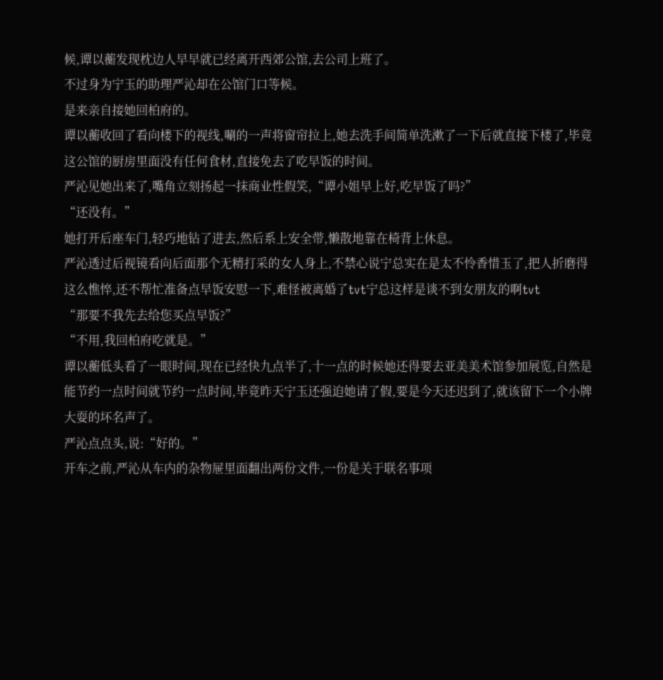候,谭以蘅发现枕边人早早就已经离开西郊公馆,去公司上班了。
不过身为宁玉的助理严沁却在公馆门口等候。
是来亲自接她回柏府的。
谭以蘅收回了看向楼下的视线,唰的一声将窗帘拉上,她去洗手间简单洗漱了一下后就直接下楼了,毕竟这公馆的厨房里面没有任何食材,直接免去了吃早饭的时间。
严沁见她出来了,嘴角立刻扬起一抹商业性假笑,“谭小姐早上好,吃早饭了吗?”
“还没有。”
她打开后座车门,轻巧地钻了进去,然后系上安全带,懒散地靠在椅背上休息。
严沁透过后视镜看向后面那个无精打采的女人身上,不禁心说宁总实在是太不怜香惜玉了,把人折磨得这么憔悴,还不帮忙准备点早饭安慰一下,难怪被离婚了tvt宁总这样是谈不到女朋友的啊tvt
“那要不我先去给您买点早饭?”
“不用,我回柏府吃就是。”
谭以蘅低头看了一眼时间,现在已经快九点半了,十一点的时候她还得要去亚美美术馆参加展览,自然是能节约一点时间就节约一点时间,毕竟昨天宁玉还强迫她请了假,要是今天还迟到了,就该留下一个小牌大耍的坏名声了。
严沁点点头,说:“好的。”
开车之前,严沁从车内的杂物屉里面翻出两份文件,一份是关于联名事项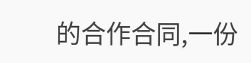的合作合同,一份